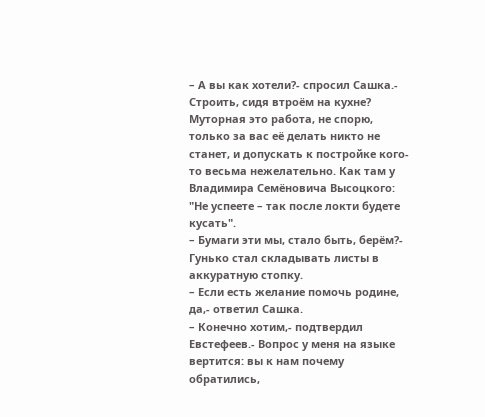– А вы как хотели?- спросил Сашка.- Строить, сидя втроём на кухне? Муторная это работа, не спорю, только за вас её делать никто не станет, и допускать к постройке кого-то весьма нежелательно. Как там у Владимира Семёновича Высоцкого: "Не успеете – так после локти будете кусать".
– Бумаги эти мы, стало быть, берём?- Гунько стал складывать листы в аккуратную стопку.
– Если есть желание помочь родине, да,- ответил Сашка.
– Конечно хотим,- подтвердил Евстефеев.- Вопрос у меня на языке вертится: вы к нам почему обратились,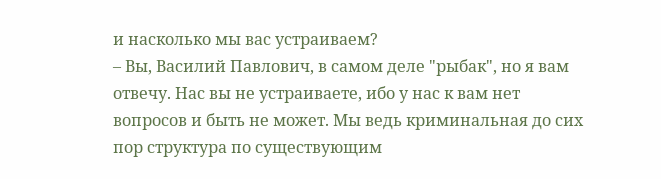и насколько мы вас устраиваем?
– Вы, Василий Павлович, в самом деле "рыбак", но я вам отвечу. Нас вы не устраиваете, ибо у нас к вам нет вопросов и быть не может. Мы ведь криминальная до сих пор структура по существующим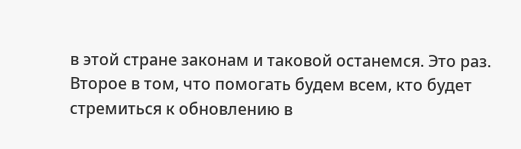в этой стране законам и таковой останемся. Это раз. Второе в том, что помогать будем всем, кто будет стремиться к обновлению в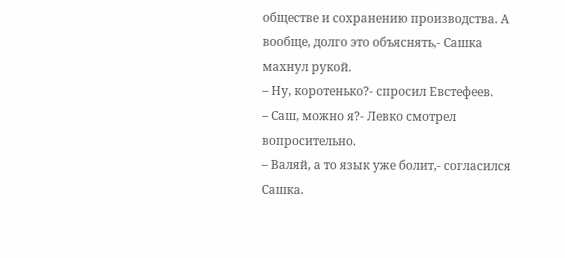обществе и сохранению производства. А вообще, долго это объяснять,- Сашка махнул рукой.
– Ну, коротенько?- спросил Евстефеев.
– Саш, можно я?- Левко смотрел вопросительно.
– Валяй, а то язык уже болит,- согласился Сашка.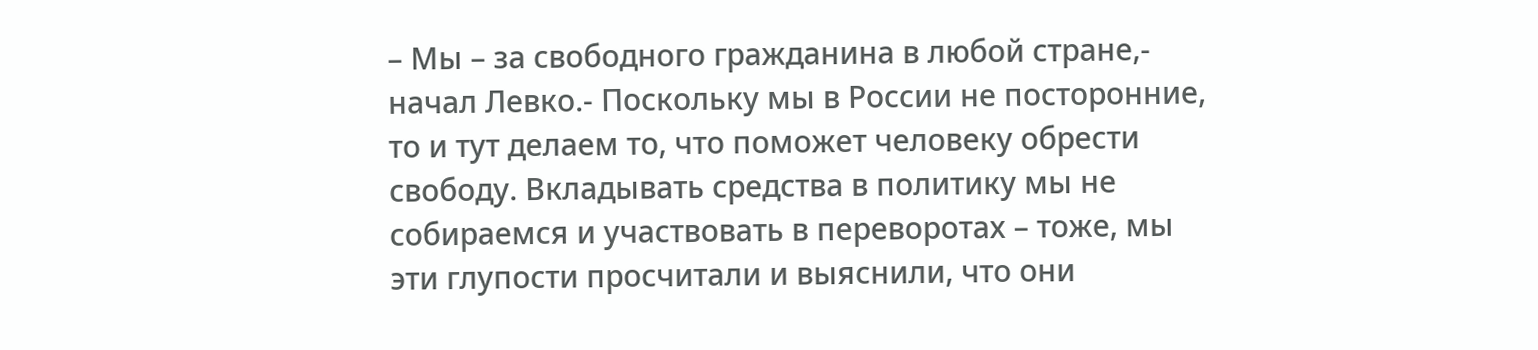– Мы – за свободного гражданина в любой стране,- начал Левко.- Поскольку мы в России не посторонние, то и тут делаем то, что поможет человеку обрести свободу. Вкладывать средства в политику мы не собираемся и участвовать в переворотах – тоже, мы эти глупости просчитали и выяснили, что они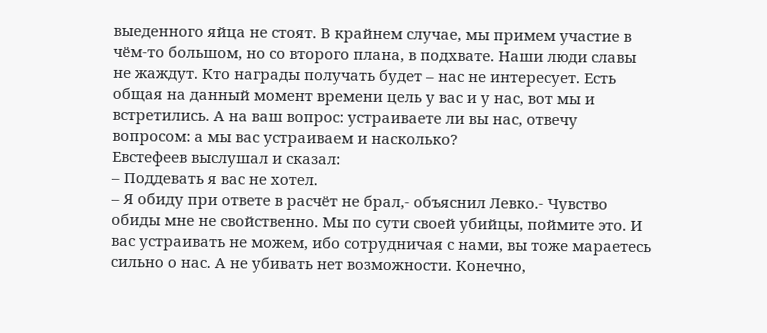выеденного яйца не стоят. В крайнем случае, мы примем участие в чём-то большом, но со второго плана, в подхвате. Наши люди славы не жаждут. Кто награды получать будет – нас не интересует. Есть общая на данный момент времени цель у вас и у нас, вот мы и встретились. А на ваш вопрос: устраиваете ли вы нас, отвечу вопросом: а мы вас устраиваем и насколько?
Евстефеев выслушал и сказал:
– Поддевать я вас не хотел.
– Я обиду при ответе в расчёт не брал,- объяснил Левко.- Чувство обиды мне не свойственно. Мы по сути своей убийцы, поймите это. И вас устраивать не можем, ибо сотрудничая с нами, вы тоже мараетесь сильно о нас. А не убивать нет возможности. Конечно,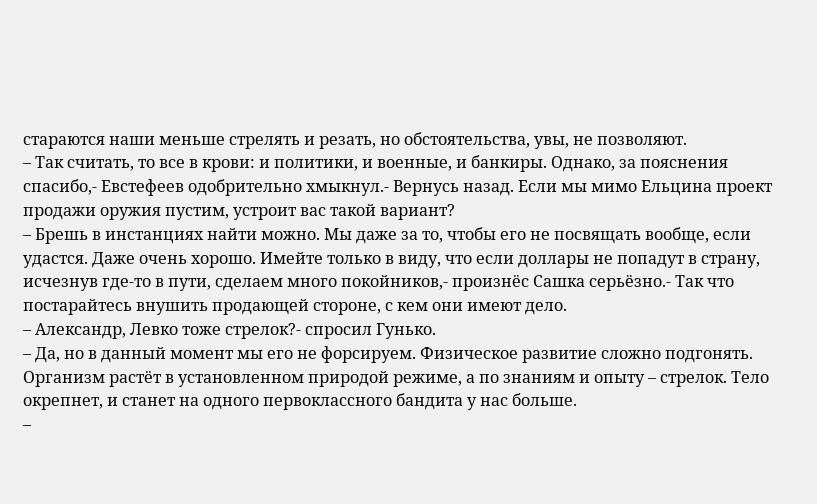стараются наши меньше стрелять и резать, но обстоятельства, увы, не позволяют.
– Так считать, то все в крови: и политики, и военные, и банкиры. Однако, за пояснения спасибо,- Евстефеев одобрительно хмыкнул.- Вернусь назад. Если мы мимо Ельцина проект продажи оружия пустим, устроит вас такой вариант?
– Брешь в инстанциях найти можно. Мы даже за то, чтобы его не посвящать вообще, если удастся. Даже очень хорошо. Имейте только в виду, что если доллары не попадут в страну, исчезнув где-то в пути, сделаем много покойников,- произнёс Сашка серьёзно.- Так что постарайтесь внушить продающей стороне, с кем они имеют дело.
– Александр, Левко тоже стрелок?- спросил Гунько.
– Да, но в данный момент мы его не форсируем. Физическое развитие сложно подгонять. Организм растёт в установленном природой режиме, а по знаниям и опыту – стрелок. Тело окрепнет, и станет на одного первоклассного бандита у нас больше.
–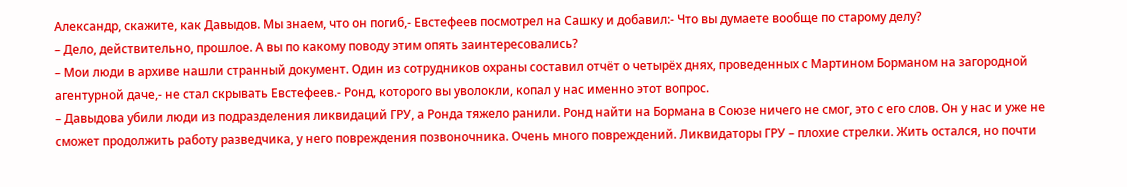Александр, скажите, как Давыдов. Мы знаем, что он погиб,- Евстефеев посмотрел на Сашку и добавил:- Что вы думаете вообще по старому делу?
– Дело, действительно, прошлое. А вы по какому поводу этим опять заинтересовались?
– Мои люди в архиве нашли странный документ. Один из сотрудников охраны составил отчёт о четырёх днях, проведенных с Мартином Борманом на загородной агентурной даче,- не стал скрывать Евстефеев.- Ронд, которого вы уволокли, копал у нас именно этот вопрос.
– Давыдова убили люди из подразделения ликвидаций ГРУ, а Ронда тяжело ранили. Ронд найти на Бормана в Союзе ничего не смог, это с его слов. Он у нас и уже не сможет продолжить работу разведчика, у него повреждения позвоночника. Очень много повреждений. Ликвидаторы ГРУ – плохие стрелки. Жить остался, но почти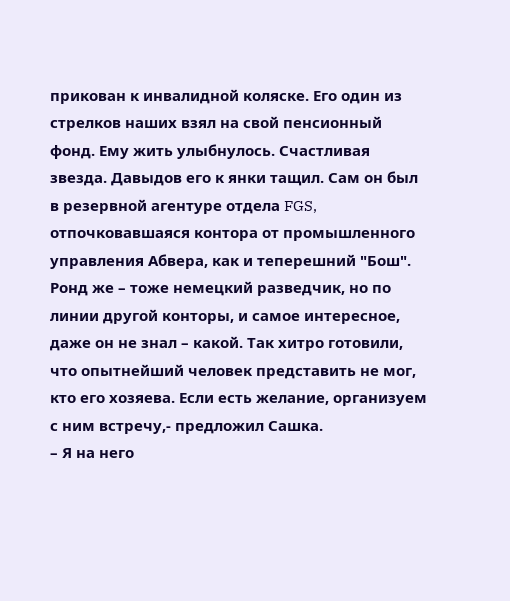прикован к инвалидной коляске. Его один из стрелков наших взял на свой пенсионный фонд. Ему жить улыбнулось. Счастливая звезда. Давыдов его к янки тащил. Сам он был в резервной агентуре отдела FGS, отпочковавшаяся контора от промышленного управления Абвера, как и теперешний "Бош". Ронд же – тоже немецкий разведчик, но по линии другой конторы, и самое интересное, даже он не знал – какой. Так хитро готовили, что опытнейший человек представить не мог, кто его хозяева. Если есть желание, организуем с ним встречу,- предложил Сашка.
– Я на него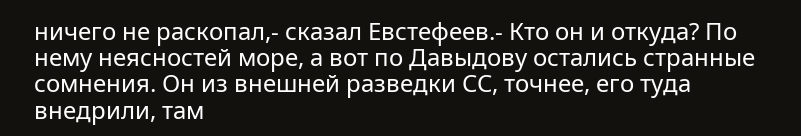ничего не раскопал,- сказал Евстефеев.- Кто он и откуда? По нему неясностей море, а вот по Давыдову остались странные сомнения. Он из внешней разведки СС, точнее, его туда внедрили, там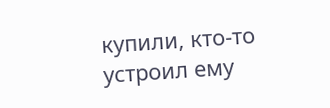купили, кто-то устроил ему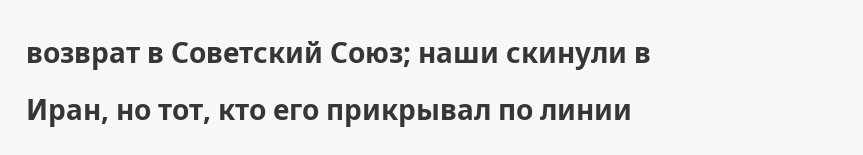возврат в Советский Союз; наши скинули в Иран, но тот, кто его прикрывал по линии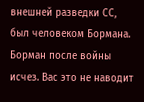внешней разведки СС, был человеком Бормана. Борман после войны исчез. Вас это не наводит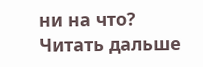ни на что?
Читать дальше